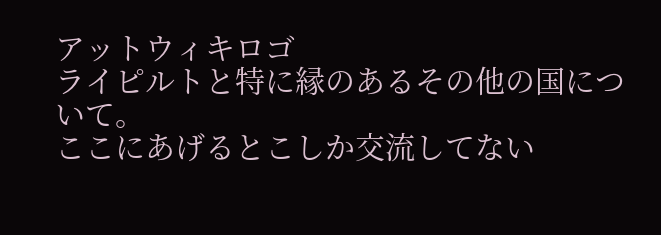アットウィキロゴ
ライピルトと特に縁のあるその他の国について。
ここにあげるとこしか交流してない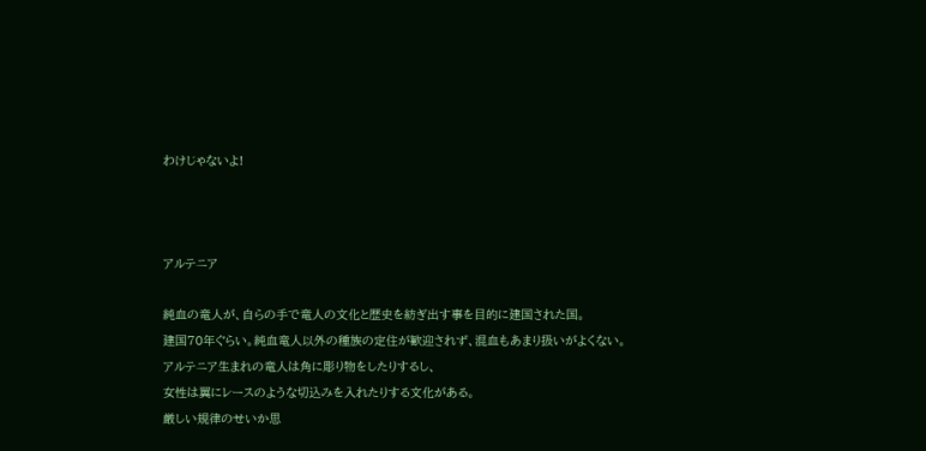わけじゃないよ!



アルテニア

純血の竜人が、自らの手で竜人の文化と歴史を紡ぎ出す事を目的に建国された国。
建国70年ぐらい。純血竜人以外の種族の定住が歓迎されず、混血もあまり扱いがよくない。
アルテニア生まれの竜人は角に彫り物をしたりするし、
女性は翼にレースのような切込みを入れたりする文化がある。
厳しい規律のせいか思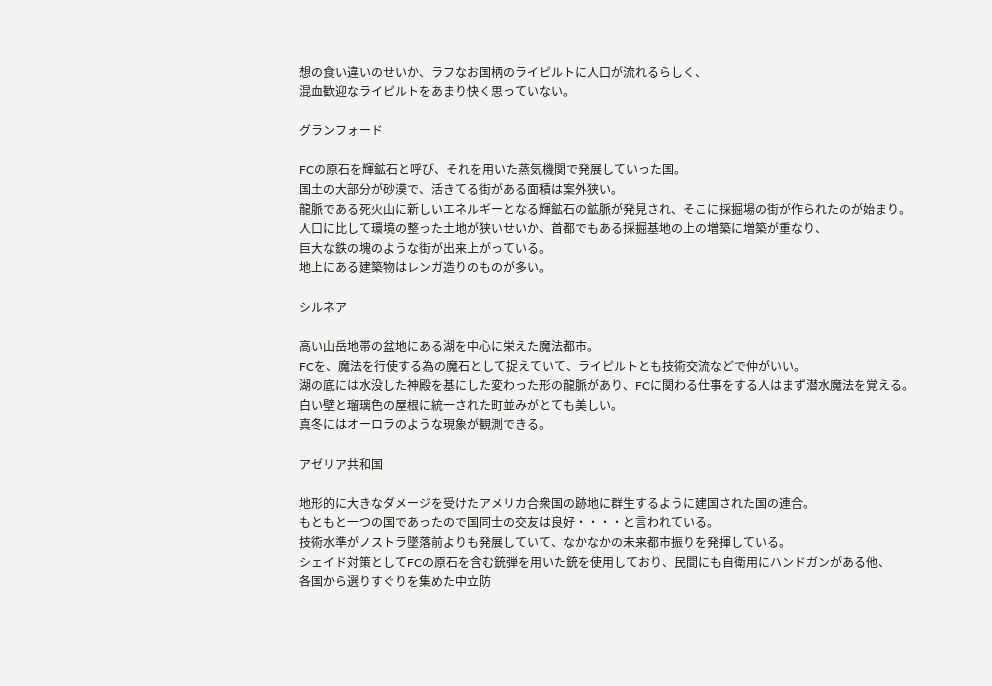想の食い違いのせいか、ラフなお国柄のライピルトに人口が流れるらしく、
混血歓迎なライピルトをあまり快く思っていない。

グランフォード

FCの原石を輝鉱石と呼び、それを用いた蒸気機関で発展していった国。
国土の大部分が砂漠で、活きてる街がある面積は案外狭い。
龍脈である死火山に新しいエネルギーとなる輝鉱石の鉱脈が発見され、そこに採掘場の街が作られたのが始まり。
人口に比して環境の整った土地が狭いせいか、首都でもある採掘基地の上の増築に増築が重なり、
巨大な鉄の塊のような街が出来上がっている。
地上にある建築物はレンガ造りのものが多い。

シルネア

高い山岳地帯の盆地にある湖を中心に栄えた魔法都市。
FCを、魔法を行使する為の魔石として捉えていて、ライピルトとも技術交流などで仲がいい。
湖の底には水没した神殿を基にした変わった形の龍脈があり、FCに関わる仕事をする人はまず潜水魔法を覚える。
白い壁と瑠璃色の屋根に統一された町並みがとても美しい。
真冬にはオーロラのような現象が観測できる。

アゼリア共和国

地形的に大きなダメージを受けたアメリカ合衆国の跡地に群生するように建国された国の連合。
もともと一つの国であったので国同士の交友は良好・・・・と言われている。
技術水準がノストラ墜落前よりも発展していて、なかなかの未来都市振りを発揮している。
シェイド対策としてFCの原石を含む銃弾を用いた銃を使用しており、民間にも自衛用にハンドガンがある他、
各国から選りすぐりを集めた中立防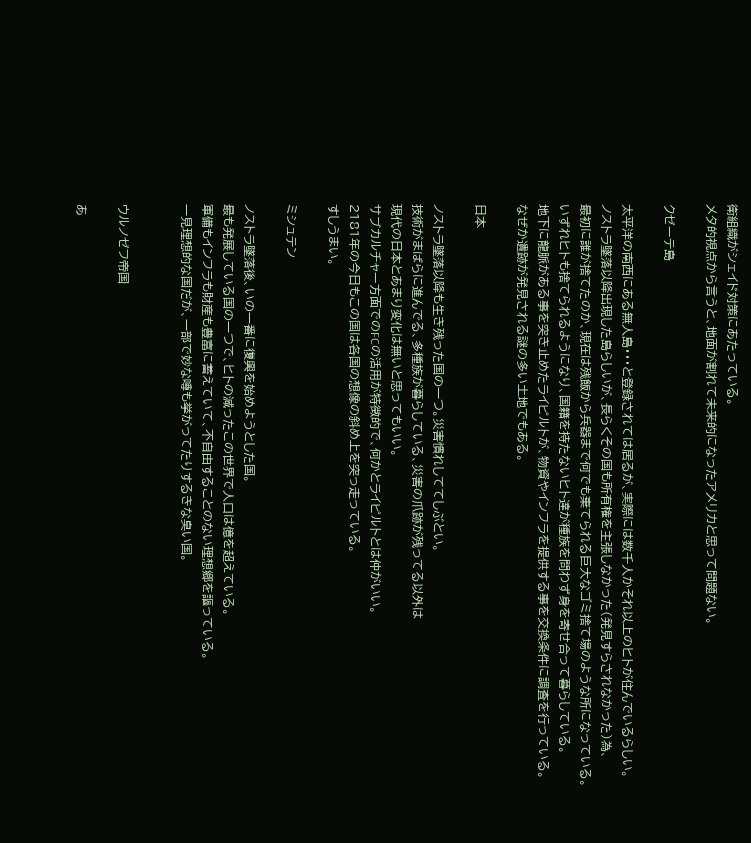衛組織がシェイド対策にあたっている。
メタ的視点から言うと、地面が割れて未来的になったアメリカと思って問題ない。

クゼーテ島

太平洋の南西にある無人島・・・と登録されては居るが、実際には数千人かそれ以上のヒトが住んでいるらしい。
ノストラ墜落以降出現した島らしいが、長らくその国も所有権を主張しなかった(発見すらされなかった)為、
最初に誰が捨てたのか、現在は残飯から兵器まで何でも棄てられる巨大なゴミ捨て場のような所になっている。
いずれヒトも捨てられるようになり、国籍を持たないヒト達が種族を問わず身を寄せ合って暮らしている。
地下に龍脈がある事を突き止めたライピルトが、物資やインフラを提供する事を交換条件に調査を行っている。
なぜか遺跡が発見される謎の多い土地でもある。

日本

ノストラ墜落以降も生き残った国の一つ。災害慣れしててしぶとい。
技術がまばらに進んでる、多種族が暮らしている、災害の爪跡が残ってる以外は
現代の日本とあまり変化は無いと思ってもいい。
サブカルチャー方面でのFCの活用が特徴的で、何かとライピルトとは仲がいい。
2181年の今日もこの国は各国の想像の斜め上を突っ走っている。
すしうまい。

ミシュテン

ノストラ墜落後、いの一番に復興を始めようとした国。
最も発展している国の一つで、ヒトの減ったこの世界で人口は億を超えている。
軍備もインフラも財産も豊富に蓄えていて、不自由することのない理想郷を謳っている。
一見理想的な国だが、一部で妙な噂も挙がってたりするきな臭い国。


ウルノゼフ帝国

あ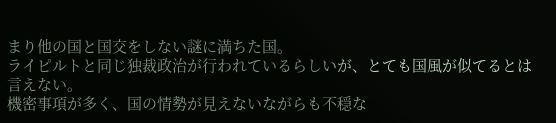まり他の国と国交をしない謎に満ちた国。
ライピルトと同じ独裁政治が行われているらしいが、とても国風が似てるとは言えない。
機密事項が多く、国の情勢が見えないながらも不穏な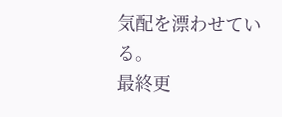気配を漂わせている。
最終更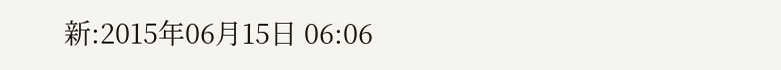新:2015年06月15日 06:06